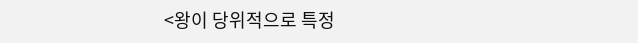<왕이 당위적으로 특정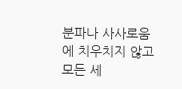분파나 사사로움에 치우치지 않고 모든 세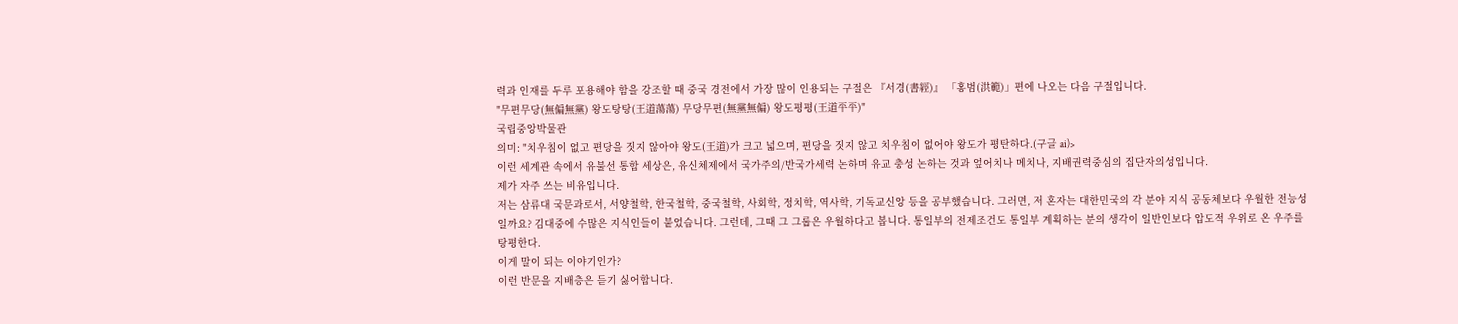력과 인재를 두루 포용해야 함을 강조할 때 중국 경전에서 가장 많이 인용되는 구절은 『서경(書經)』 「홍범(洪範)」편에 나오는 다음 구절입니다.
"무편무당(無偏無黨) 왕도탕탕(王道蕩蕩) 무당무편(無黨無偏) 왕도평평(王道平平)"
국립중앙박물관
의미: "치우침이 없고 편당을 짓지 않아야 왕도(王道)가 크고 넓으며, 편당을 짓지 않고 치우침이 없어야 왕도가 평탄하다.(구글 ai)>
이런 세계관 속에서 유불선 통합 세상은, 유신체제에서 국가주의/반국가세력 논하며 유교 충성 논하는 것과 엎어치나 메치나, 지배권력중심의 집단자의성입니다.
제가 자주 쓰는 비유입니다.
저는 삼류대 국문과로서, 서양철학, 한국철학, 중국철학, 사회학, 정치학, 역사학, 기독교신앙 등을 공부했습니다. 그러면, 저 혼자는 대한민국의 각 분야 지식 공동체보다 우월한 전능성일까요? 김대중에 수많은 지식인들이 붙었습니다. 그런데, 그때 그 그룹은 우월하다고 봅니다. 통일부의 전제조건도 통일부 계획하는 분의 생각이 일반인보다 압도적 우위로 온 우주를 탕평한다.
이게 말이 되는 이야기인가?
이런 반문을 지배층은 듣기 싫어합니다.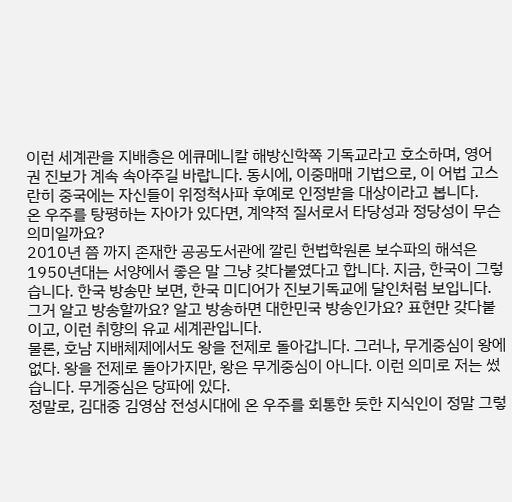이런 세계관을 지배층은 에큐메니칼 해방신학쪽 기독교라고 호소하며, 영어권 진보가 계속 속아주길 바랍니다. 동시에, 이중매매 기법으로, 이 어법 고스란히 중국에는 자신들이 위정척사파 후예로 인정받을 대상이라고 봅니다.
온 우주를 탕평하는 자아가 있다면, 계약적 질서로서 타당성과 정당성이 무슨 의미일까요?
2010년 쯤 까지 존재한 공공도서관에 깔린 헌법학원론 보수파의 해석은 1950년대는 서양에서 좋은 말 그냥 갖다붙였다고 합니다. 지금, 한국이 그렇습니다. 한국 방송만 보면, 한국 미디어가 진보기독교에 달인처럼 보입니다. 그거 알고 방송할까요? 알고 방송하면 대한민국 방송인가요? 표현만 갖다붙이고, 이런 취향의 유교 세계관입니다.
물론, 호남 지배체제에서도 왕을 전제로 돌아갑니다. 그러나, 무게중심이 왕에 없다. 왕을 전제로 돌아가지만, 왕은 무게중심이 아니다. 이런 의미로 저는 썼습니다. 무게중심은 당파에 있다.
정말로, 김대중 김영삼 전성시대에 온 우주를 회통한 듯한 지식인이 정말 그렇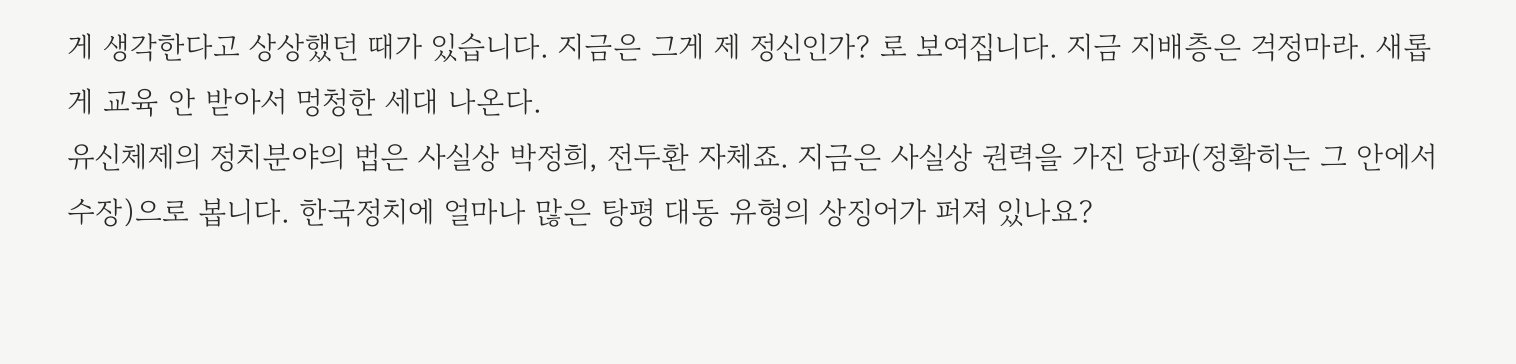게 생각한다고 상상했던 때가 있습니다. 지금은 그게 제 정신인가? 로 보여집니다. 지금 지배층은 걱정마라. 새롭게 교육 안 받아서 멍청한 세대 나온다.
유신체제의 정치분야의 법은 사실상 박정희, 전두환 자체죠. 지금은 사실상 권력을 가진 당파(정확히는 그 안에서 수장)으로 봅니다. 한국정치에 얼마나 많은 탕평 대동 유형의 상징어가 퍼져 있나요?